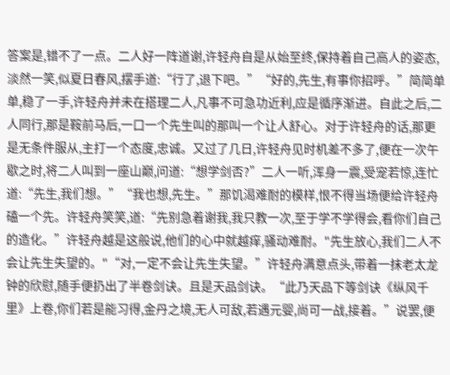答案是,错不了一点。二人好一阵道谢,许轻舟自是从始至终,保持着自己高人的姿态,淡然一笑,似夏日春风,摆手道:“行了,退下吧。”“好的,先生,有事你招呼。”简简单单,稳了一手,许轻舟并未在搭理二人,凡事不可急功近利,应是循序渐进。自此之后,二人同行,那是鞍前马后,一口一个先生叫的那叫一个让人舒心。对于许轻舟的话,那更是无条件服从,主打一个态度,忠诚。又过了几日,许轻舟见时机差不多了,便在一次午歇之时,将二人叫到一座山巅,问道:“想学剑否?”二人一听,浑身一震,受宠若惊,连忙道:“先生,我们想。”“我也想,先生。”那饥渴难耐的模样,恨不得当场便给许轻舟磕一个先。许轻舟笑笑,道:“先别急着谢我,我只教一次,至于学不学得会,看你们自己的造化。”许轻舟越是这般说,他们的心中就越痒,骚动难耐。"先生放心,我们二人不会让先生失望的。"“对,一定不会让先生失望。”许轻舟满意点头,带着一抹老太龙钟的欣慰,随手便扔出了半卷剑诀。且是天品剑诀。“此乃天品下等剑诀《纵风千里》上卷,你们若是能习得,金丹之境,无人可敌,若遇元婴,尚可一战,接着。”说罢,便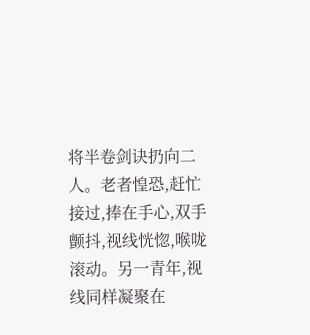将半卷剑诀扔向二人。老者惶恐,赶忙接过,捧在手心,双手颤抖,视线恍惚,喉咙滚动。另一青年,视线同样凝聚在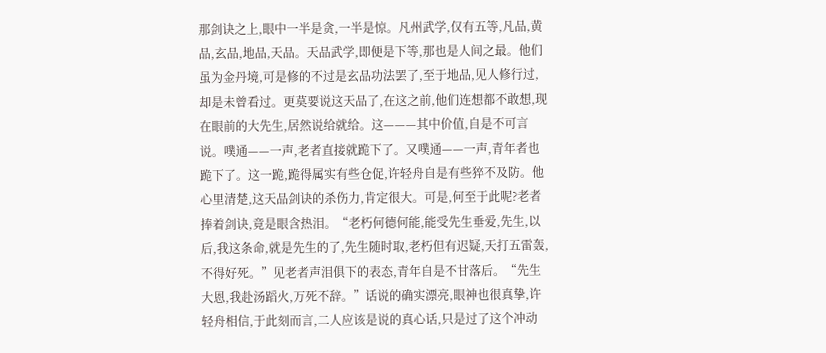那剑诀之上,眼中一半是贪,一半是惊。凡州武学,仅有五等,凡品,黄品,玄品,地品,天品。天品武学,即便是下等,那也是人间之最。他们虽为金丹境,可是修的不过是玄品功法罢了,至于地品,见人修行过,却是未曾看过。更莫要说这天品了,在这之前,他们连想都不敢想,现在眼前的大先生,居然说给就给。这———其中价值,自是不可言说。噗通——一声,老者直接就跪下了。又噗通——一声,青年者也跪下了。这一跪,跪得属实有些仓促,许轻舟自是有些猝不及防。他心里清楚,这天品剑诀的杀伤力,肯定很大。可是,何至于此呢?老者捧着剑诀,竟是眼含热泪。“老朽何德何能,能受先生垂爱,先生,以后,我这条命,就是先生的了,先生随时取,老朽但有迟疑,天打五雷轰,不得好死。”见老者声泪俱下的表态,青年自是不甘落后。“先生大恩,我赴汤蹈火,万死不辞。”话说的确实漂亮,眼神也很真挚,许轻舟相信,于此刻而言,二人应该是说的真心话,只是过了这个冲动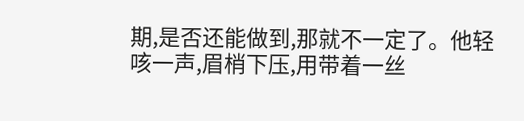期,是否还能做到,那就不一定了。他轻咳一声,眉梢下压,用带着一丝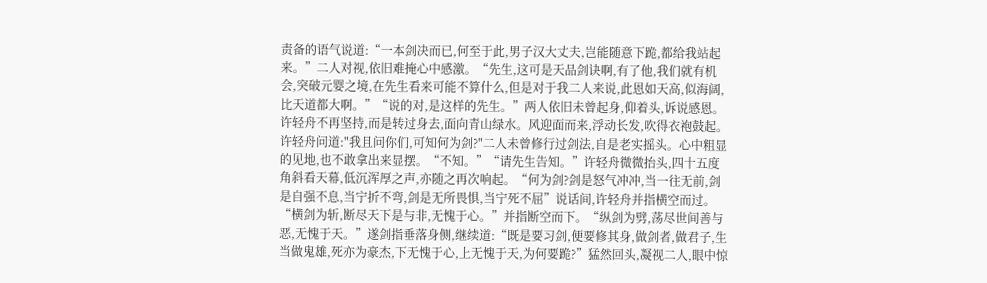责备的语气说道:“一本剑决而已,何至于此,男子汉大丈夫,岂能随意下跪,都给我站起来。”二人对视,依旧难掩心中感激。“先生,这可是天品剑诀啊,有了他,我们就有机会,突破元婴之境,在先生看来可能不算什么,但是对于我二人来说,此恩如天高,似海阔,比天道都大啊。”“说的对,是这样的先生。”两人依旧未曾起身,仰着头,诉说感恩。许轻舟不再坚持,而是转过身去,面向青山绿水。风迎面而来,浮动长发,吹得衣袍鼓起。许轻舟问道:"我且问你们,可知何为剑?"二人未曾修行过剑法,自是老实摇头。心中粗显的见地,也不敢拿出来显摆。“不知。”“请先生告知。”许轻舟微微抬头,四十五度角斜看天幕,低沉浑厚之声,亦随之再次响起。“何为剑?剑是怒气冲冲,当一往无前,剑是自强不息,当宁折不弯,剑是无所畏惧,当宁死不屈”说话间,许轻舟并指横空而过。“横剑为斩,断尽天下是与非,无愧于心。”并指断空而下。“纵剑为劈,荡尽世间善与恶,无愧于天。”遂剑指垂落身侧,继续道:“既是要习剑,便要修其身,做剑者,做君子,生当做鬼雄,死亦为豪杰,下无愧于心,上无愧于天,为何要跪?”猛然回头,凝视二人,眼中惊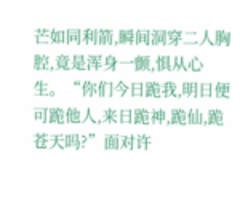芒如同利箭,瞬间洞穿二人胸腔,竟是浑身一颤,惧从心生。“你们今日跪我,明日便可跪他人,来日跪神,跪仙,跪苍天吗?”面对许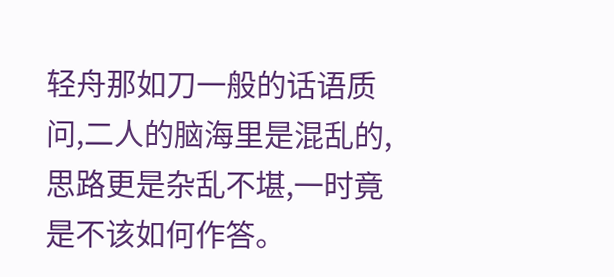轻舟那如刀一般的话语质问,二人的脑海里是混乱的,思路更是杂乱不堪,一时竟是不该如何作答。